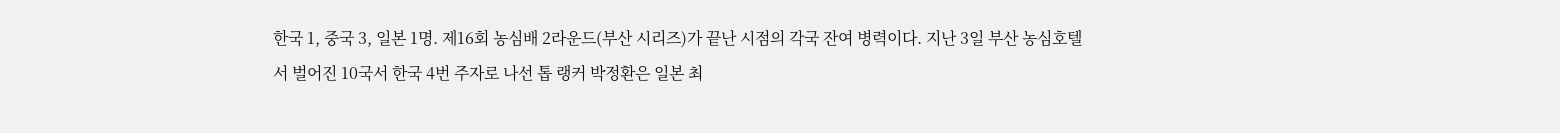한국 1, 중국 3, 일본 1명. 제16회 농심배 2라운드(부산 시리즈)가 끝난 시점의 각국 잔여 병력이다. 지난 3일 부산 농심호텔서 벌어진 10국서 한국 4번 주자로 나선 톱 랭커 박정환은 일본 최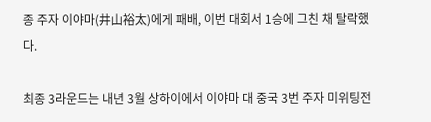종 주자 이야마(井山裕太)에게 패배, 이번 대회서 1승에 그친 채 탈락했다.

최종 3라운드는 내년 3월 상하이에서 이야마 대 중국 3번 주자 미위팅전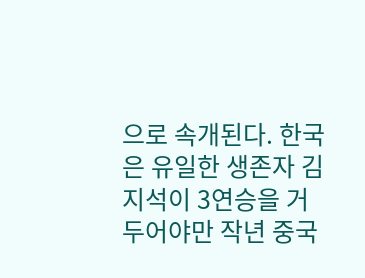으로 속개된다. 한국은 유일한 생존자 김지석이 3연승을 거두어야만 작년 중국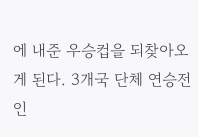에 내준 우승컵을 되찾아오게 된다. 3개국 단체 연승전인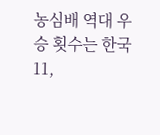농심배 역대 우승 횟수는 한국 11,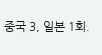중국 3, 일본 1회.